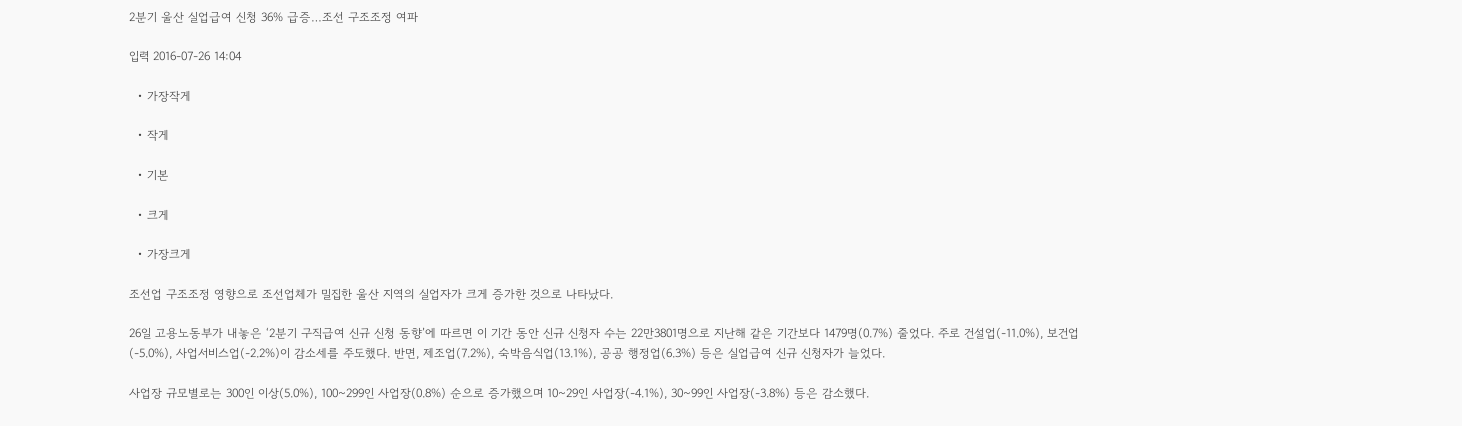2분기 울산 실업급여 신청 36% 급증…조선 구조조정 여파

입력 2016-07-26 14:04

  • 가장작게

  • 작게

  • 기본

  • 크게

  • 가장크게

조선업 구조조정 영향으로 조선업체가 밀집한 울산 지역의 실업자가 크게 증가한 것으로 나타났다.

26일 고용노동부가 내놓은 ‘2분기 구직급여 신규 신청 동향’에 따르면 이 기간 동안 신규 신청자 수는 22만3801명으로 지난해 같은 기간보다 1479명(0.7%) 줄었다. 주로 건설업(-11.0%), 보건업(-5.0%), 사업서비스업(-2.2%)이 감소세를 주도했다. 반면, 제조업(7.2%), 숙박음식업(13.1%), 공공 행정업(6.3%) 등은 실업급여 신규 신청자가 늘었다.

사업장 규모별로는 300인 이상(5.0%), 100~299인 사업장(0.8%) 순으로 증가했으며 10~29인 사업장(-4.1%), 30~99인 사업장(-3.8%) 등은 감소했다.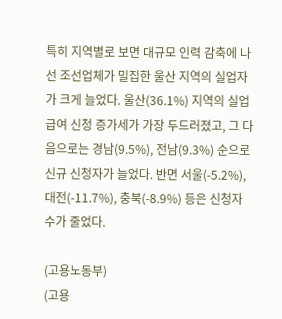특히 지역별로 보면 대규모 인력 감축에 나선 조선업체가 밀집한 울산 지역의 실업자가 크게 늘었다. 울산(36.1%) 지역의 실업급여 신청 증가세가 가장 두드러졌고, 그 다음으로는 경남(9.5%), 전남(9.3%) 순으로 신규 신청자가 늘었다. 반면 서울(-5.2%), 대전(-11.7%), 충북(-8.9%) 등은 신청자 수가 줄었다.

(고용노동부)
(고용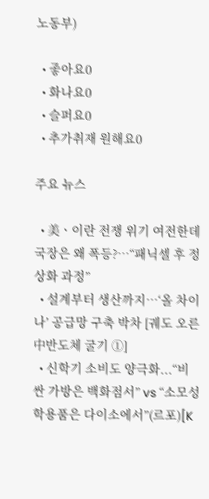노동부)

  • 좋아요0
  • 화나요0
  • 슬퍼요0
  • 추가취재 원해요0

주요 뉴스

  • 美ㆍ이란 전쟁 위기 여전한데 국장은 왜 폭등?⋯“패닉셀 후 정상화 과정”
  • 설계부터 생산까지…‘올 차이나’ 공급망 구축 박차 [궤도 오른 中반도체 굴기 ①]
  • 신학기 소비도 양극화...“비싼 가방은 백화점서” vs “소모성 학용품은 다이소에서”(르포)[K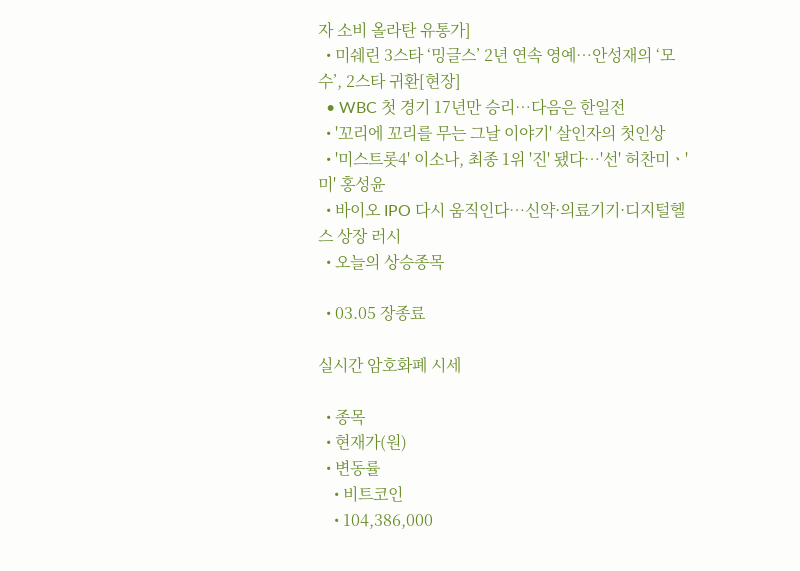자 소비 올라탄 유통가]
  • 미쉐린 3스타 ‘밍글스’ 2년 연속 영예…안성재의 ‘모수’, 2스타 귀환[현장]
  • WBC 첫 경기 17년만 승리…다음은 한일전
  • '꼬리에 꼬리를 무는 그날 이야기' 살인자의 첫인상
  • '미스트롯4' 이소나, 최종 1위 '진' 됐다⋯'선' 허찬미ㆍ'미' 홍성윤
  • 바이오 IPO 다시 움직인다…신약·의료기기·디지털헬스 상장 러시
  • 오늘의 상승종목

  • 03.05 장종료

실시간 암호화폐 시세

  • 종목
  • 현재가(원)
  • 변동률
    • 비트코인
    • 104,386,000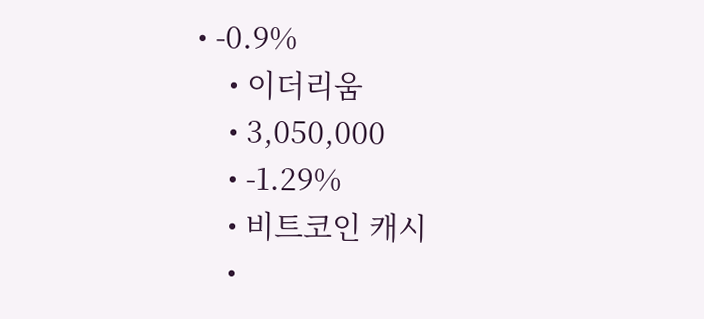• -0.9%
    • 이더리움
    • 3,050,000
    • -1.29%
    • 비트코인 캐시
    •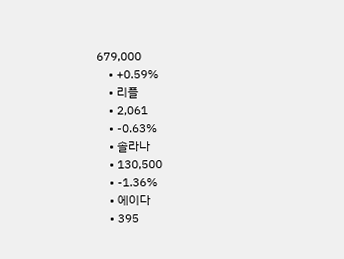679,000
    • +0.59%
    • 리플
    • 2,061
    • -0.63%
    • 솔라나
    • 130,500
    • -1.36%
    • 에이다
    • 395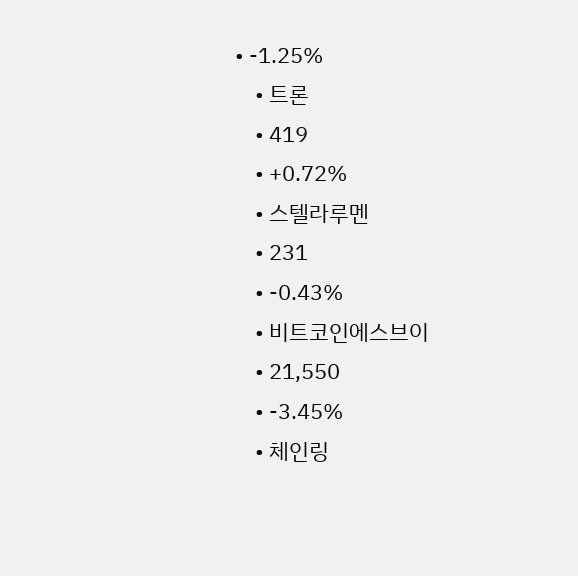• -1.25%
    • 트론
    • 419
    • +0.72%
    • 스텔라루멘
    • 231
    • -0.43%
    • 비트코인에스브이
    • 21,550
    • -3.45%
    • 체인링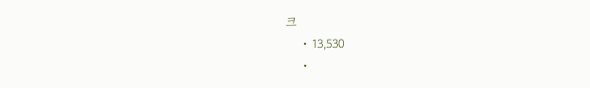크
    • 13,530
    •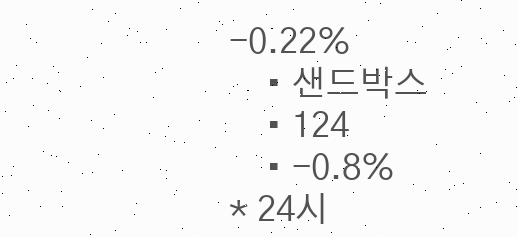-0.22%
    • 샌드박스
    • 124
    • -0.8%
* 24시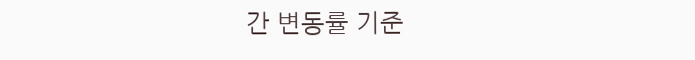간 변동률 기준